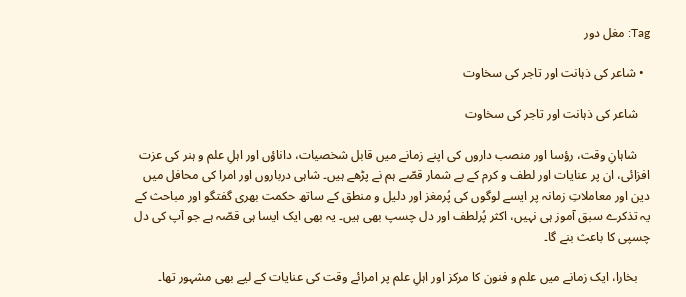Tag: مغل دور

  • شاعر کی ذہانت اور تاجر کی سخاوت

    شاعر کی ذہانت اور تاجر کی سخاوت

    شاہانِ وقت، رؤسا اور منصب داروں کی اپنے زمانے میں قابل شخصیات، داناؤں اور اہلِ علم و ہنر کی عزت افزائی، ان پر عنایات اور لطف و کرم کے بے شمار قصّے ہم نے پڑھے ہیں۔ شاہی درباروں اور امرا کی محافل میں دین اور معاملاتِ زمانہ پر ایسے لوگوں کی پُرمغز اور دلیل و منطق کے ساتھ حکمت بھری گفتگو اور مباحث کے یہ تذکرے سبق آموز ہی نہیں، اکثر پُرلطف اور دل چسپ بھی ہیں۔ یہ بھی ایک ایسا ہی قصّہ ہے جو آپ کی دل چسپی کا باعث بنے گا۔

    بخارا، ایک زمانے میں علم و فنون کا مرکز اور اہلِ علم پر امرائے وقت کی عنایات کے لیے بھی مشہور تھا۔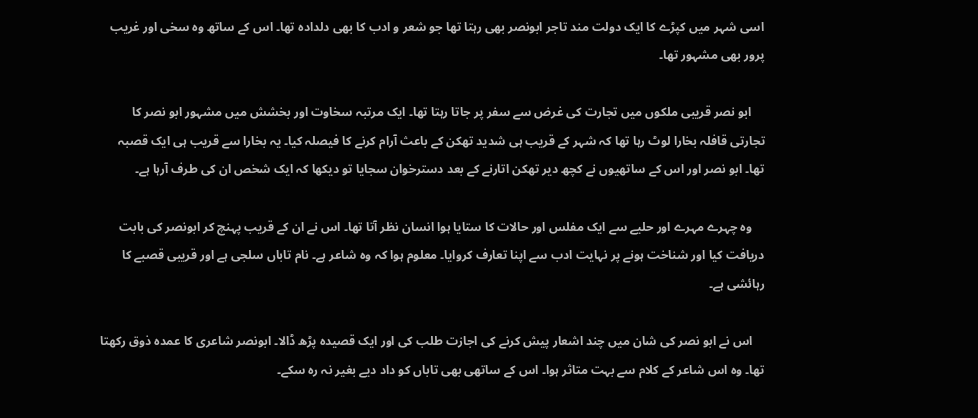اسی شہر میں کپڑے کا ایک دولت مند تاجر ابونصر بھی رہتا تھا جو شعر و ادب کا بھی دلدادہ تھا۔ اس کے ساتھ وہ سخی اور غریب پرور بھی مشہور تھا۔

    ابو نصر قریبی ملکوں میں‌ تجارت کی غرض سے سفر پر جاتا رہتا تھا۔ ایک مرتبہ سخاوت اور بخشش میں مشہور ابو نصر کا تجارتی قافلہ بخارا لوٹ رہا تھا کہ شہر کے قریب ہی شدید تھکن کے باعث آرام کرنے کا فیصلہ کیا۔ یہ بخارا سے قریب ہی ایک قصبہ تھا۔ ابو نصر اور اس کے ساتھیوں نے کچھ دیر تھکن اتارنے کے بعد دسترخوان سجایا تو دیکھا کہ ایک شخص ان کی طرف آرہا ہے۔

    وہ چہرے مہرے اور حلیے سے ایک مفلس اور حالات کا ستایا ہوا انسان نظر آتا تھا۔ اس نے ان کے قریب پہنچ کر ابونصر کی بابت دریافت کیا اور شناخت ہونے پر نہایت ادب سے اپنا تعارف کروایا۔ معلوم ہوا کہ وہ شاعر ہے۔ نام تاباں سلجی ہے اور قریبی قصبے کا رہائشی ہے۔

    اس نے ابو نصر کی شان میں چند اشعار پیش کرنے کی اجازت طلب کی اور ایک قصیدہ پڑھ ڈالا۔ ابونصر شاعری کا عمدہ ذوق رکھتا تھا۔ وہ اس شاعر کے کلام سے بہت متاثر ہوا۔ اس کے ساتھی بھی تاباں کو داد دیے بغیر نہ رہ سکے۔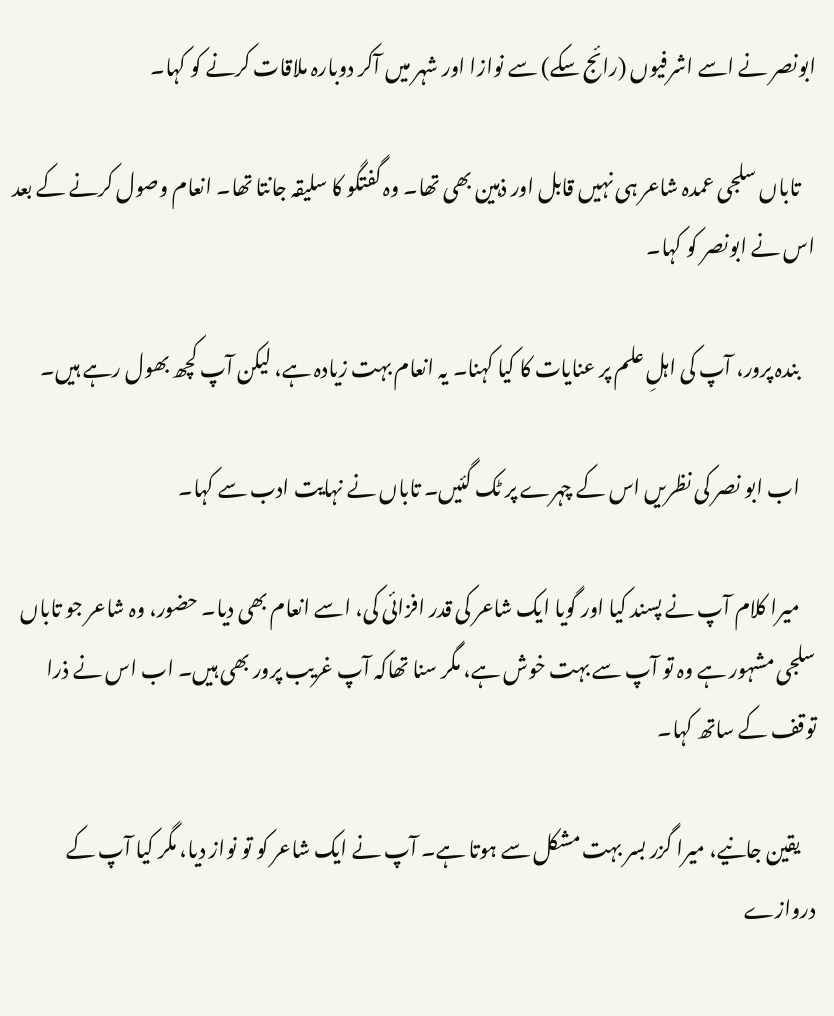ابونصر نے اسے اشرفیوں (رائج سکے) سے نوازا اور شہر میں آکر دوبارہ ملاقات کرنے کو کہا۔

    تاباں سلجی عمدہ شاعر ہی نہیں قابل اور ذہین بھی تھا۔ وہ گفتگو کا سلیقہ جانتا تھا۔ انعام وصول کرنے کے بعد اس نے ابونصر کو کہا۔

    بندہ پرور، آپ کی اہلِ علم پر عنایات کا کیا کہنا۔ یہ انعام بہت زیادہ ہے، لیکن آپ کچھ بھول رہے ہیں۔

    اب ابو نصر کی نظریں اس کے چہرے پر ٹک گئیں۔ تاباں نے نہایت ادب سے کہا۔

    میرا کلام آپ نے پسند کیا اور گویا ایک شاعر کی قدر افزائی کی، اسے انعام بھی دیا۔ حضور، وہ شاعر جو تاباں سلجی مشہور ہے وہ تو آپ سے بہت خوش ہے، مگر سنا تھاکہ آپ غریب پرور بھی ہیں۔ اب اس نے ذرا توقف کے ساتھ کہا۔

    یقین جانیے، میرا گزر بسر بہت مشکل سے ہوتا ہے۔ آپ نے ایک شاعر کو تو نواز دیا، مگر کیا آپ کے دروازے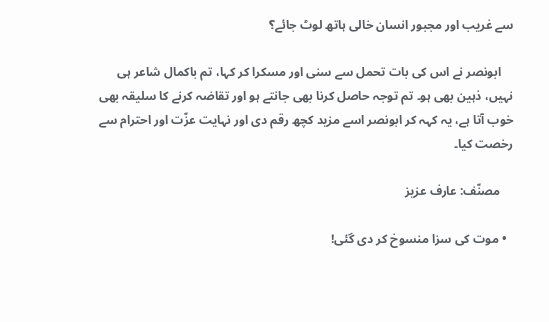سے غریب اور مجبور انسان خالی ہاتھ لوٹ جائے؟

    ابونصر نے اس کی بات تحمل سے سنی اور مسکرا کر کہا، تم باکمال شاعر ہی نہیں، ذہین بھی ہو۔ تم توجہ حاصل کرنا بھی جانتے ہو اور تقاضہ کرنے کا سلیقہ بھی خوب آتا ہے، یہ کہہ کر ابونصر اسے مزید کچھ رقم دی اور نہایت عزّت اور احترام سے رخصت کیا۔

    مصنّف: عارف عزیز

  • موت کی سزا منسوخ کر دی گئی!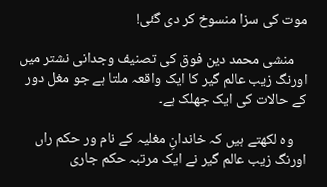موت کی سزا منسوخ کر دی گئی!

    منشی محمد دین فوق کی تصنیف وجدانی نشتر میں اورنگ زیب عالم گیر کا ایک واقعہ ملتا ہے جو مغل دور کے حالات کی ایک جھلک ہے۔

    وہ لکھتے ہیں کہ خاندانِ مغلیہ کے نام ور حکم راں اورنگ زیب عالم گیر نے ایک مرتبہ حکم جاری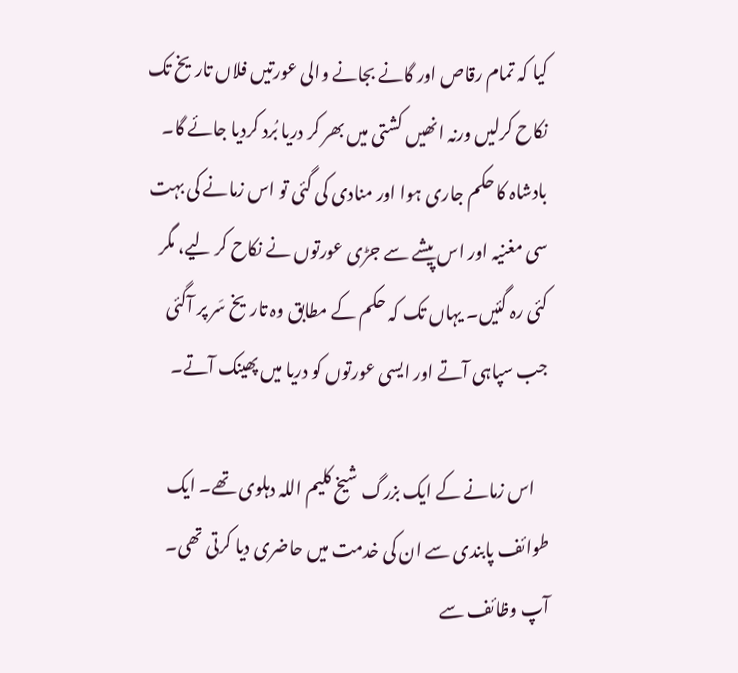کیا کہ تمام رقاص اور گانے بجانے والی عورتیں فلاں تاریخ تک نکاح کرلیں ورنہ انھیں کشتی میں بھر کر دریا بُرد کردیا جائے گا۔ بادشاہ کا حکم جاری ہوا اور منادی کی گئی تو اس زمانے کی بہت سی مغنیہ اور اس پیشے سے جڑی عورتوں نے نکاح کر لیے، مگر کئی رہ گئیں۔ یہاں تک کہ حکم کے مطابق وہ تاریخ سَر پر آگئی جب سپاہی آتے اور ایسی عورتوں کو دریا میں پھینک آتے۔

    اس زمانے کے ایک بزرگ شیخ کلیم اللہ دہلوی تھے۔ ایک طوائف پابندی سے ان کی خدمت میں حاضری دیا کرتی تھی۔ آپ وظائف سے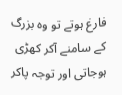فارغ ہوتے تو وہ بزرگ کے سامنے آکر کھڑی ہوجاتی اور توجہ پاکر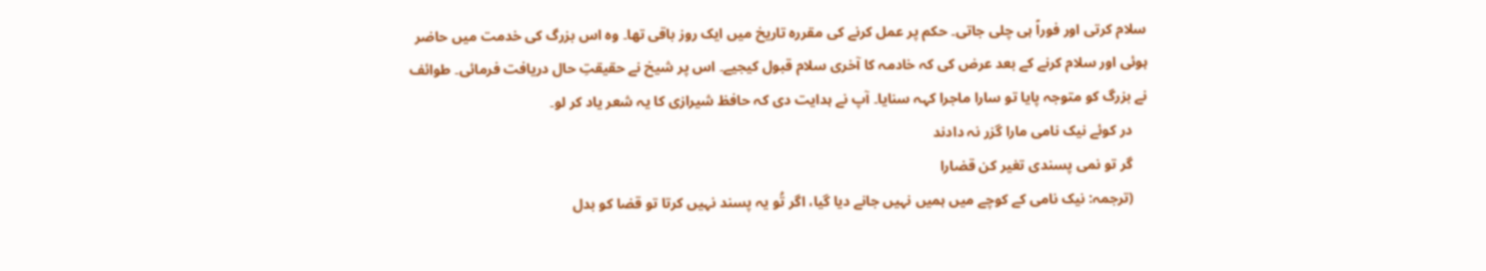سلام کرتی اور فوراً ہی چلی جاتی۔ حکم پر عمل کرنے کی مقررہ تاریخ میں ایک روز باقی تھا۔ وہ اس بزرگ کی خدمت میں حاضر ہوئی اور سلام کرنے کے بعد عرض کی کہ خادمہ کا آخری سلام قبول کیجیے۔ اس پر شیخ نے حقیقتِ حال دریافت فرمائی۔ طوائف نے بزرگ کو متوجہ پایا تو سارا ماجرا کہہ سنایا۔ آپ نے ہدایت دی کہ حافظ شیرازی کا یہ شعر یاد کر لو۔
    در کوئے نیک نامی مارا گزر نہ دادند
    گر تو نمی پسندی تغیر کن قضارا
    (ترجمہ: نیک نامی کے کوچے میں ہمیں نہیں جانے دیا گیا، اگر تُو یہ پسند نہیں کرتا تو قضا کو بدل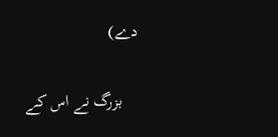دے)

    بزرگ نے اس کے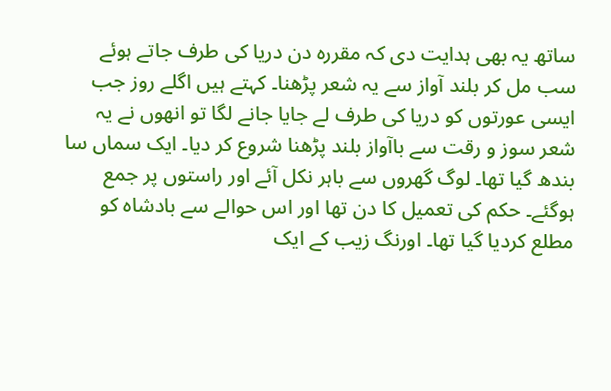ساتھ یہ بھی ہدایت دی کہ مقررہ دن دریا کی طرف جاتے ہوئے سب مل کر بلند آواز سے یہ شعر پڑھنا۔ کہتے ہیں اگلے روز جب ایسی عورتوں کو دریا کی طرف لے جایا جانے لگا تو انھوں نے یہ شعر سوز و رقت سے باآواز بلند پڑھنا شروع کر دیا۔ ایک سماں سا بندھ گیا تھا۔ لوگ گھروں سے باہر نکل آئے اور راستوں پر جمع ہوگئے۔ حکم کی تعمیل کا دن تھا اور اس حوالے سے بادشاہ کو مطلع کردیا گیا تھا۔ اورنگ زیب کے ایک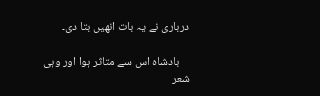درباری نے یہ بات انھیں بتا دی۔

    بادشاہ اس سے متاثر ہوا اور وہی شعر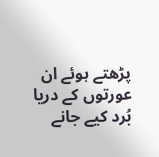پڑھتے ہوئے ان عورتوں کے دریا بُرد کیے جانے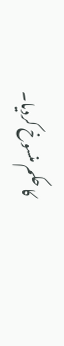کا حکم منسوخ کردیا۔